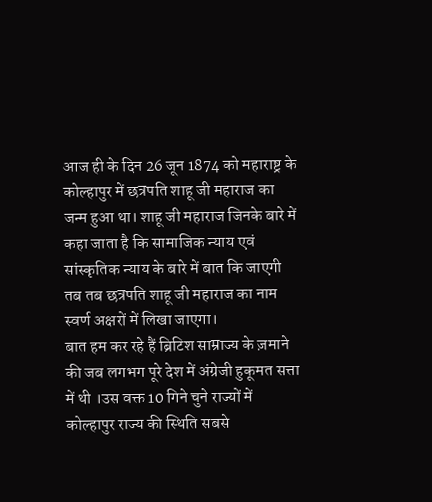आज ही के दिन 26 जून 1874 को महाराष्ट्र के कोल्हापुर में छत्रपति शाहू जी महाराज का जन्म हुआ था। शाहू जी महाराज जिनके बारे में कहा जाता है कि सामाजिक न्याय एवं सांस्कृतिक न्याय के बारे में बात कि जाएगी तब तब छत्रपति शाहू जी महाराज का नाम स्वर्ण अक्षरों में लिखा जाएगा।
बात हम कर रहे हैं ब्रिटिश साम्राज्य के ज़माने की जब लगभग पूरे देश में अंग्रेजी हुकूमत सत्ता में थी ।उस वक्त 10 गिने चुने राज्यों में कोल्हापुर राज्य की स्थिति सबसे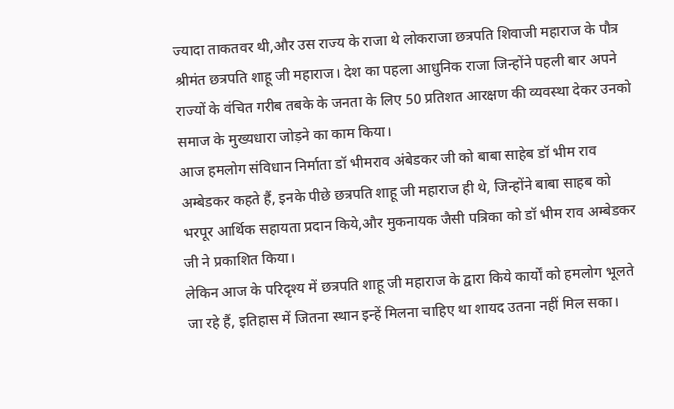ज्यादा ताकतवर थी,और उस राज्य के राजा थे लोकराजा छत्रपति शिवाजी महाराज के पौत्र श्रीमंत छत्रपति शाहू जी महाराज। देश का पहला आधुनिक राजा जिन्होंने पहली बार अपने राज्यों के वंचित गरीब तबके के जनता के लिए 50 प्रतिशत आरक्षण की व्यवस्था देकर उनको समाज के मुख्यधारा जोड़ने का काम किया।
आज हमलोग संविधान निर्माता डॉ भीमराव अंबेडकर जी को बाबा साहेब डॉ भीम राव अम्बेडकर कहते हैं, इनके पीछे छत्रपति शाहू जी महाराज ही थे, जिन्होंने बाबा साहब को भरपूर आर्थिक सहायता प्रदान किये,और मुकनायक जैसी पत्रिका को डॉ भीम राव अम्बेडकर जी ने प्रकाशित किया।
लेकिन आज के परिदृश्य में छत्रपति शाहू जी महाराज के द्वारा किये कार्यों को हमलोग भूलते जा रहे हैं, इतिहास में जितना स्थान इन्हें मिलना चाहिए था शायद उतना नहीं मिल सका।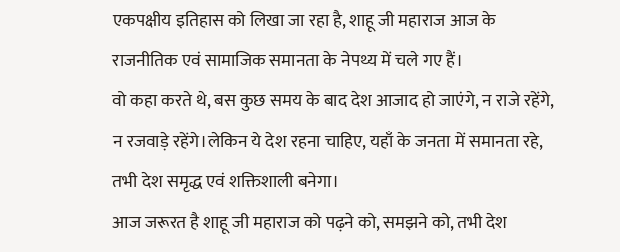एकपक्षीय इतिहास को लिखा जा रहा है, शाहू जी महाराज आज के राजनीतिक एवं सामाजिक समानता के नेपथ्य में चले गए हैं।
वो कहा करते थे, बस कुछ समय के बाद देश आजाद हो जाएंगे, न राजे रहेंगे, न रजवाड़े रहेंगे।लेकिन ये देश रहना चाहिए, यहाँ के जनता में समानता रहे, तभी देश समृद्ध एवं शक्तिशाली बनेगा।
आज जरूरत है शाहू जी महाराज को पढ़ने को, समझने को, तभी देश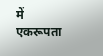में एकरूपता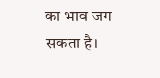का भाव जग सकता है।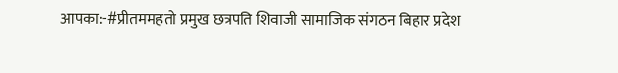आपका:-#प्रीतममहतो प्रमुख छत्रपति शिवाजी सामाजिक संगठन बिहार प्रदेश